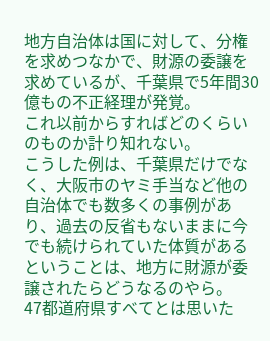地方自治体は国に対して、分権を求めつなかで、財源の委譲を求めているが、千葉県で5年間30億もの不正経理が発覚。
これ以前からすればどのくらいのものか計り知れない。
こうした例は、千葉県だけでなく、大阪市のヤミ手当など他の自治体でも数多くの事例があり、過去の反省もないままに今でも続けられていた体質があるということは、地方に財源が委譲されたらどうなるのやら。
47都道府県すべてとは思いた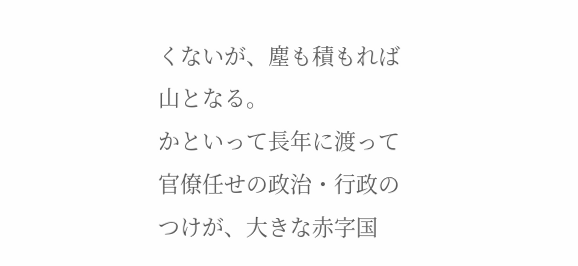くないが、塵も積もれば山となる。
かといって長年に渡って官僚任せの政治・行政のつけが、大きな赤字国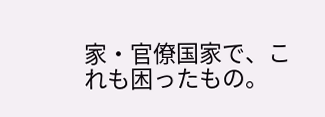家・官僚国家で、これも困ったもの。